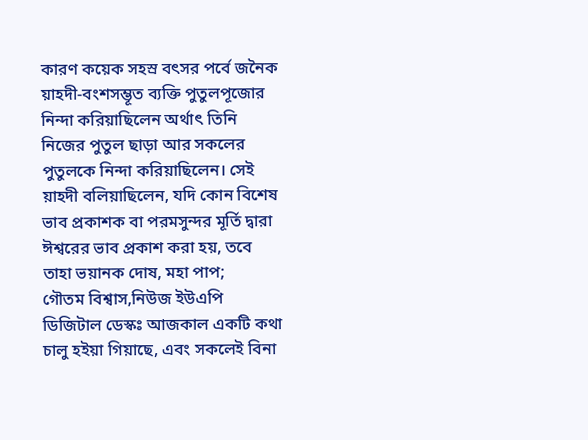কারণ কয়েক সহস্র বৎসর পর্বে জনৈক য়াহদী-বংশসম্ভূত ব্যক্তি পুতুলপূজোর নিন্দা করিয়াছিলেন অর্থাৎ তিনি নিজের পুতুল ছাড়া আর সকলের পুতুলকে নিন্দা করিয়াছিলেন। সেই য়াহদী বলিয়াছিলেন, যদি কোন বিশেষ ভাব প্রকাশক বা পরমসুন্দর মূর্তি দ্বারা ঈশ্বরের ভাব প্রকাশ করা হয়, তবে তাহা ভয়ানক দোষ, মহা পাপ;
গৌতম বিশ্বাস,নিউজ ইউএপি ডিজিটাল ডেস্কঃ আজকাল একটি কথা চালু হইয়া গিয়াছে, এবং সকলেই বিনা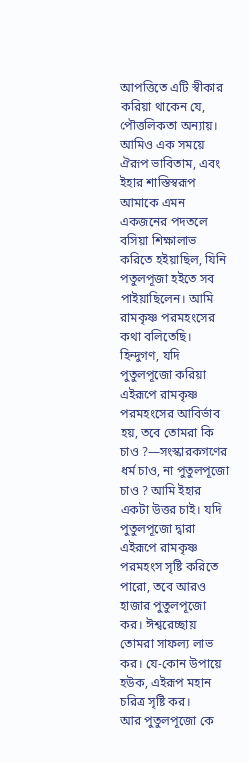আপত্তিতে এটি স্বীকার করিয়া থাকেন যে, পৌত্তলিকতা অন্যায়। আমিও এক সময়ে ঐরূপ ভাবিতাম, এবং ইহার শাস্তিস্বরূপ আমাকে এমন একজনের পদতলে বসিয়া শিক্ষালাভ করিতে হইয়াছিল, যিনি পতুলপূজা হইতে সব পাইয়াছিলেন। আমি রামকৃষ্ণ পরমহংসের কথা বলিতেছি। হিন্দুগণ, যদি পুতুলপূজো করিয়া এইরূপে রামকৃষ্ণ পরমহংসের আবির্ভাব হয়, তবে তোমরা কি চাও ?—সংস্কারকগণের ধর্ম চাও, না পুতুলপূজো চাও ? আমি ইহার একটা উত্তর চাই। যদি পুতুলপূজো দ্বারা এইরূপে রামকৃষ্ণ পরমহংস সৃষ্টি করিতে পারো, তবে আরও হাজার পুতুলপূজো কর। ঈশ্বরেচ্ছায় তোমরা সাফল্য লাভ কর। যে-কোন উপায়ে হউক, এইরূপ মহান চরিত্র সৃষ্টি কর।
আর পুতুলপূজো কে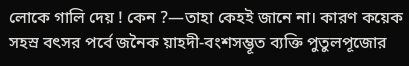লোকে গালি দেয় ! কেন ?—তাহা কেহই জানে না। কারণ কয়েক সহস্র বৎসর পর্বে জনৈক য়াহদী-বংশসম্ভূত ব্যক্তি পুতুলপূজোর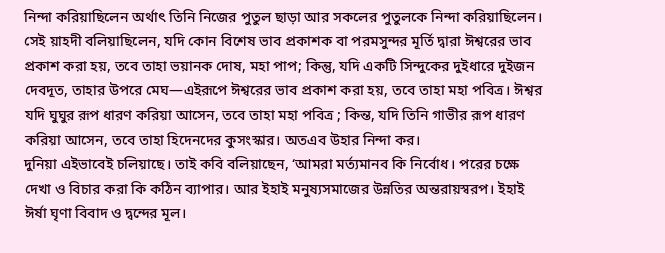নিন্দা করিয়াছিলেন অর্থাৎ তিনি নিজের পুতুল ছাড়া আর সকলের পুতুলকে নিন্দা করিয়াছিলেন। সেই য়াহদী বলিয়াছিলেন, যদি কোন বিশেষ ভাব প্রকাশক বা পরমসুন্দর মূর্তি দ্বারা ঈশ্বরের ভাব প্রকাশ করা হয়, তবে তাহা ভয়ানক দোষ, মহা পাপ; কিন্তু, যদি একটি সিন্দুকের দুইধারে দুইজন দেবদূত, তাহার উপরে মেঘ—এইরূপে ঈশ্বরের ভাব প্রকাশ করা হয়, তবে তাহা মহা পবিত্র। ঈশ্বর যদি ঘুঘুর রূপ ধারণ করিয়া আসেন, তবে তাহা মহা পবিত্র ; কিন্ত, যদি তিনি গাভীর রূপ ধারণ করিয়া আসেন, তবে তাহা হিদেনদের কুসংস্কার। অতএব উহার নিন্দা কর।
দুনিয়া এইভাবেই চলিয়াছে। তাই কবি বলিয়াছেন, ‘আমরা মর্ত্যমানব কি নির্বোধ। পরের চক্ষে দেখা ও বিচার করা কি কঠিন ব্যাপার। আর ইহাই মনুষ্যসমাজের উন্নতির অন্তরায়স্বরপ। ইহাই ঈর্ষা ঘৃণা বিবাদ ও দ্বন্দের মূল।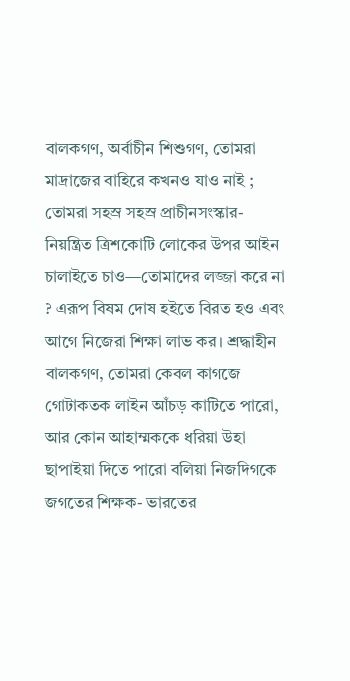বালকগণ, অর্বাচীন শিশুগণ, তোমরা মাদ্রাজের বাহিরে কখনও যাও নাই ; তোমরা সহস্র সহস্র প্রাচীনসংস্কার- নিয়ন্ত্রিত ত্রিশকোটি লোকের উপর আইন চালাইতে চাও—তোমাদের লজ্জা করে না ? এরূপ বিষম দোষ হইতে বিরত হও এবং আগে নিজেরা শিক্ষা লাভ কর। শ্রদ্ধাহীন বালকগণ, তোমরা কেবল কাগজে গোটাকতক লাইন আঁচড় কাটিতে পারো, আর কোন আহাম্মককে ধরিয়া উহা ছাপাইয়া দিতে পারো বলিয়া নিজদিগকে জগতের শিক্ষক- ভারতের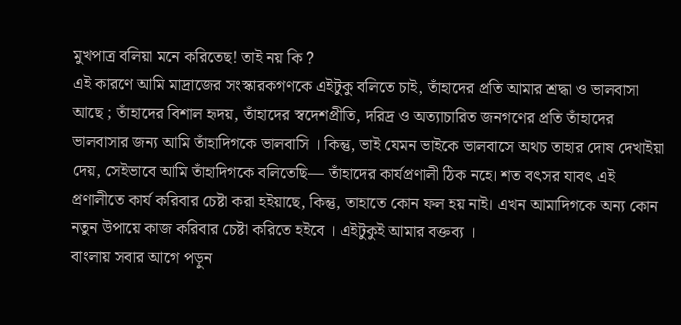মুখপাত্র বলিয়া মনে করিতেছ! তাই নয় কি ?
এই কারণে আমি মাদ্রাজের সংস্কারকগণকে এইটুকু বলিতে চাই, তাঁহাদের প্রতি আমার শ্রদ্ধা ও ভালবাসা আছে ; তাঁহাদের বিশাল হৃদয়, তাঁহাদের স্বদেশপ্রীতি, দরিদ্র ও অত্যাচারিত জনগণের প্রতি তাঁহাদের ভালবাসার জন্য আমি তাঁহাদিগকে ভালবাসি । কিন্তু, ভাই যেমন ভাইকে ভালবাসে অথচ তাহার দোষ দেখাইয়া দেয়, সেইভাবে আমি তাঁহাদিগকে বলিতেছি— তাঁহাদের কার্যপ্রণালী ঠিক নহে। শত বৎসর যাবৎ এই প্রণালীতে কার্য করিবার চেষ্টা করা হইয়াছে, কিন্তু, তাহাতে কোন ফল হয় নাই। এখন আমাদিগকে অন্য কোন নতুন উপায়ে কাজ করিবার চেষ্টা করিতে হইবে । এইটুকুই আমার বক্তব্য ।
বাংলায় সবার আগে পড়ুন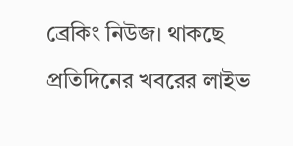ব্রেকিং নিউজ। থাকছে প্রতিদিনের খবরের লাইভ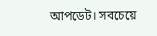আপডেট। সবচেয়ে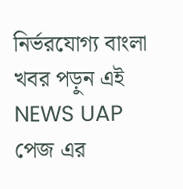নির্ভরযোগ্য বাংলা খবর পড়ুন এই NEWS UAP পেজ এর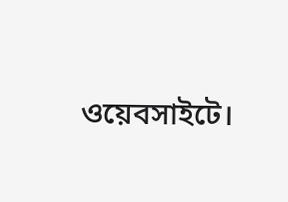ওয়েবসাইটে।